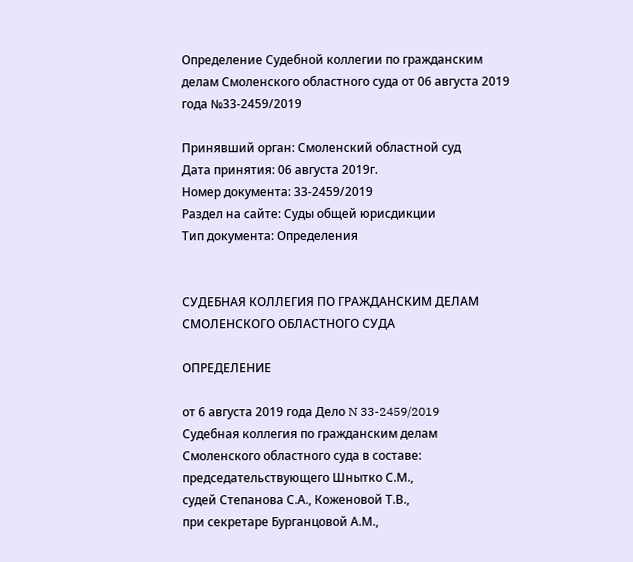Определение Судебной коллегии по гражданским делам Смоленского областного суда от 06 августа 2019 года №33-2459/2019

Принявший орган: Смоленский областной суд
Дата принятия: 06 августа 2019г.
Номер документа: 33-2459/2019
Раздел на сайте: Суды общей юрисдикции
Тип документа: Определения


СУДЕБНАЯ КОЛЛЕГИЯ ПО ГРАЖДАНСКИМ ДЕЛАМ СМОЛЕНСКОГО ОБЛАСТНОГО СУДА

ОПРЕДЕЛЕНИЕ

от 6 августа 2019 года Дело N 33-2459/2019
Судебная коллегия по гражданским делам Смоленского областного суда в составе:
председательствующего Шнытко С.М.,
судей Степанова С.А., Коженовой Т.В.,
при секретаре Бурганцовой А.М.,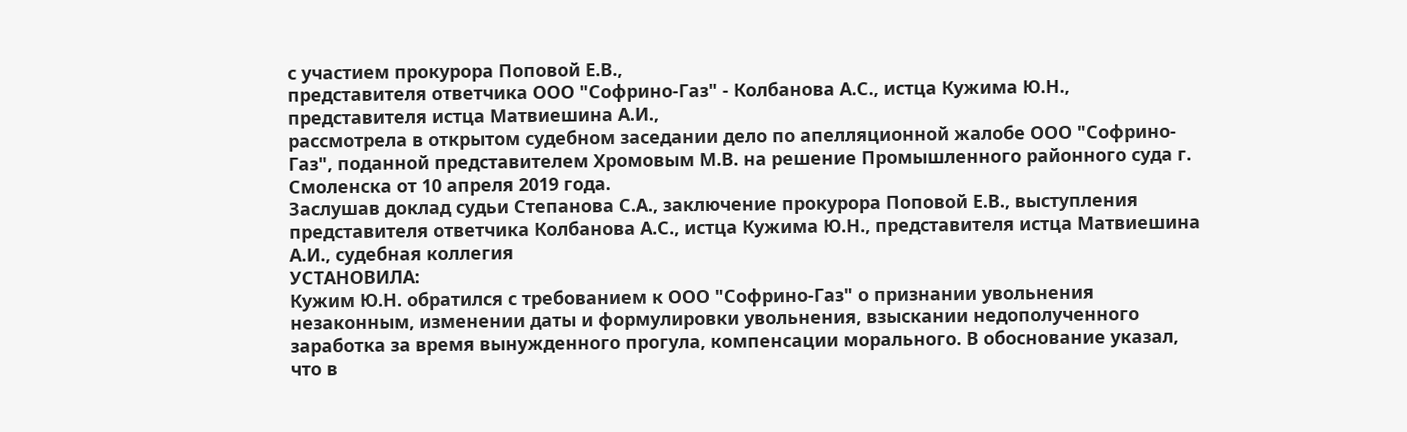с участием прокурора Поповой Е.В.,
представителя ответчика ООО "Софрино-Газ" - Колбанова А.С., истца Кужима Ю.Н., представителя истца Матвиешина А.И.,
рассмотрела в открытом судебном заседании дело по апелляционной жалобе ООО "Софрино-Газ", поданной представителем Хромовым М.В. на решение Промышленного районного суда г. Смоленска от 10 апреля 2019 года.
Заслушав доклад судьи Степанова С.А., заключение прокурора Поповой Е.В., выступления представителя ответчика Колбанова А.С., истца Кужима Ю.Н., представителя истца Матвиешина А.И., судебная коллегия
УСТАНОВИЛА:
Кужим Ю.Н. обратился с требованием к ООО "Софрино-Газ" о признании увольнения незаконным, изменении даты и формулировки увольнения, взыскании недополученного заработка за время вынужденного прогула, компенсации морального. В обоснование указал, что в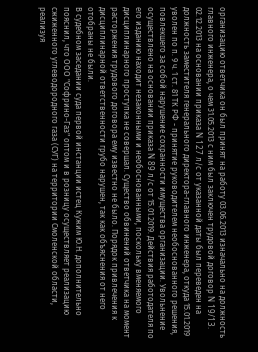организацию ответчика он был принят на работу 03.06.2013 изначально на должность главного инженера, о чем 31.05.2013 с ним был заключен трудовой договор N 19/13. 02.12.2013 на основании приказа N 127 л/с от указанной даты был переведен на должность заместителя генерального директора-главного инженера, откуда 15.01.2019 уволен по п. 9 ч. 1 ст. 81 ТК РФ - принятие руководителем необоснованного решения, повлекшего за собой нарушение сохранности имущества организации. Увольнение осуществлено на основании приказа N 89 л/с от 15.01.2019. Действия работодателя по его изданию находит незаконными и необоснованными, поскольку вменяемого дисциплинарного проступка не совершал. Существо обвинений ответчика на момент расторжения трудового договора ему известно не было. Порядок привлечения к дисциплинарной ответственности грубо нарушен, так как объяснения от него отобраны не были.
В судебном заседании суда первой инстанции истец Кужим Ю.Н. дополнительно пояснил, что ООО "Софрино-Газ" оптом и в розницу осуществляет реализацию сжиженного углеводородного газа (СУГ) на территории Смоленской области, реализуя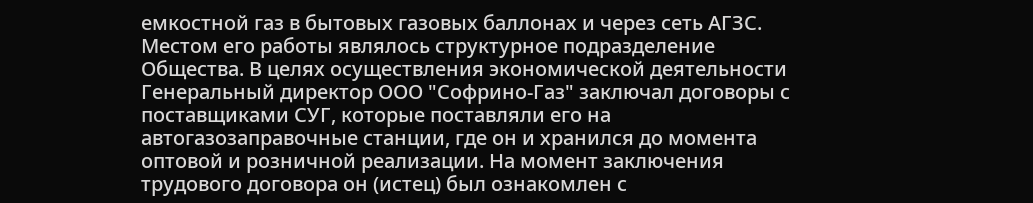емкостной газ в бытовых газовых баллонах и через сеть АГЗС. Местом его работы являлось структурное подразделение Общества. В целях осуществления экономической деятельности Генеральный директор ООО "Софрино-Газ" заключал договоры с поставщиками СУГ, которые поставляли его на автогазозаправочные станции, где он и хранился до момента оптовой и розничной реализации. На момент заключения трудового договора он (истец) был ознакомлен с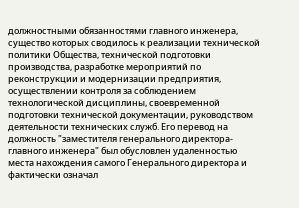должностными обязанностями главного инженера, существо которых сводилось к реализации технической политики Общества, технической подготовки производства, разработке мероприятий по реконструкции и модернизации предприятия, осуществлении контроля за соблюдением технологической дисциплины, своевременной подготовки технической документации, руководством деятельности технических служб. Его перевод на должность "заместителя генерального директора-главного инженера" был обусловлен удаленностью места нахождения самого Генерального директора и фактически означал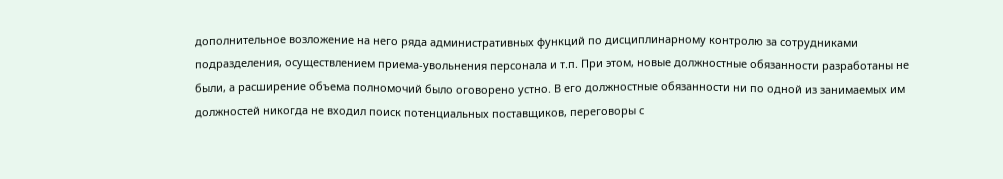дополнительное возложение на него ряда административных функций по дисциплинарному контролю за сотрудниками подразделения, осуществлением приема-увольнения персонала и т.п. При этом, новые должностные обязанности разработаны не были, а расширение объема полномочий было оговорено устно. В его должностные обязанности ни по одной из занимаемых им должностей никогда не входил поиск потенциальных поставщиков, переговоры с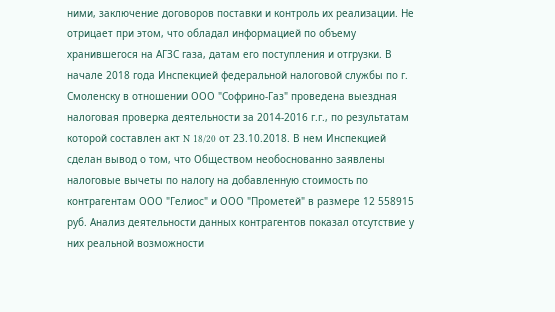ними, заключение договоров поставки и контроль их реализации. Не отрицает при этом, что обладал информацией по объему хранившегося на АГЗС газа, датам его поступления и отгрузки. В начале 2018 года Инспекцией федеральной налоговой службы по г. Смоленску в отношении ООО "Софрино-Газ" проведена выездная налоговая проверка деятельности за 2014-2016 г.г., по результатам которой составлен акт N 18/20 от 23.10.2018. В нем Инспекцией сделан вывод о том, что Обществом необоснованно заявлены налоговые вычеты по налогу на добавленную стоимость по контрагентам ООО "Гелиос" и ООО "Прометей" в размере 12 558915 руб. Анализ деятельности данных контрагентов показал отсутствие у них реальной возможности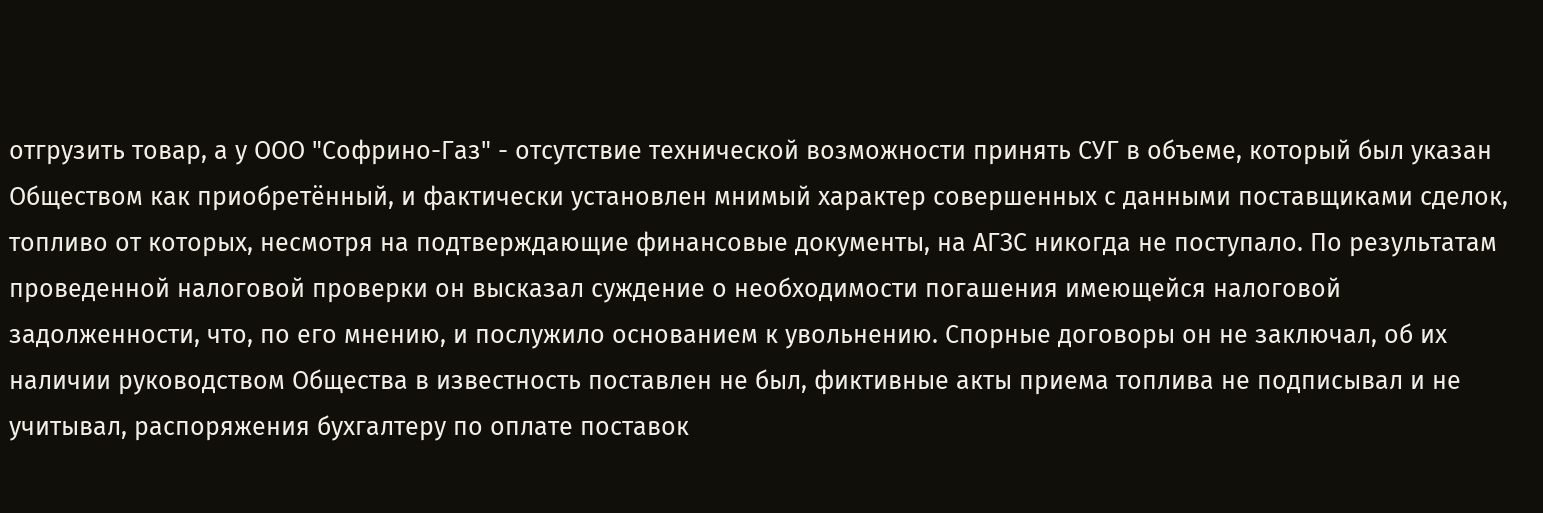отгрузить товар, а у ООО "Софрино-Газ" - отсутствие технической возможности принять СУГ в объеме, который был указан Обществом как приобретённый, и фактически установлен мнимый характер совершенных с данными поставщиками сделок, топливо от которых, несмотря на подтверждающие финансовые документы, на АГЗС никогда не поступало. По результатам проведенной налоговой проверки он высказал суждение о необходимости погашения имеющейся налоговой задолженности, что, по его мнению, и послужило основанием к увольнению. Спорные договоры он не заключал, об их наличии руководством Общества в известность поставлен не был, фиктивные акты приема топлива не подписывал и не учитывал, распоряжения бухгалтеру по оплате поставок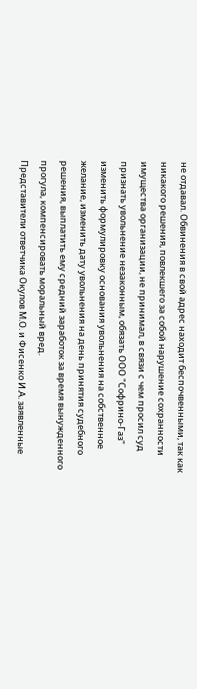не отдавал. Обвинения в свой адрес находит беспочвенными, так как никакого решения, повлекшего за собой нарушение сохранности имущества организации, не принимал, в связи с чем просил суд признать увольнение незаконным, обязать ООО "Софрино-Газ" изменить формулировку основания увольнения на собственное желание, изменить дату увольнения на день принятия судебного решения, выплатить ему средний заработок за время вынужденного прогула, компенсировать моральный вред.
Представители ответчика Окулов М.О. и Фисенко И.А. заявленные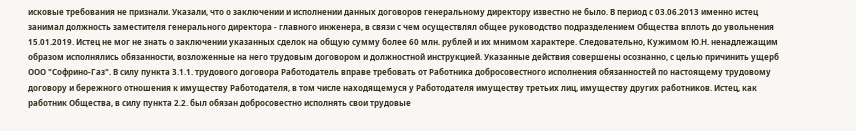исковые требования не признали. Указали, что о заключении и исполнении данных договоров генеральному директору известно не было. В период с 03.06.2013 именно истец занимал должность заместителя генерального директора - главного инженера, в связи с чем осуществлял общее руководство подразделением Общества вплоть до увольнения 15.01.2019. Истец не мог не знать о заключении указанных сделок на общую сумму более 60 млн. рублей и их мнимом характере. Следовательно, Кужимом Ю.Н. ненадлежащим образом исполнялись обязанности, возложенные на него трудовым договором и должностной инструкцией. Указанные действия совершены осознанно, с целью причинить ущерб ООО "Софрино-Газ". В силу пункта 3.1.1. трудового договора Работодатель вправе требовать от Работника добросовестного исполнения обязанностей по настоящему трудовому договору и бережного отношения к имуществу Работодателя, в том числе находящемуся у Работодателя имуществу третьих лиц, имуществу других работников. Истец, как работник Общества, в силу пункта 2.2. был обязан добросовестно исполнять свои трудовые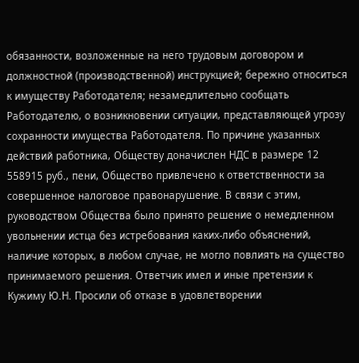обязанности, возложенные на него трудовым договором и должностной (производственной) инструкцией; бережно относиться к имуществу Работодателя; незамедлительно сообщать Работодателю, о возникновении ситуации, представляющей угрозу сохранности имущества Работодателя. По причине указанных действий работника, Обществу доначислен НДС в размере 12 558915 руб., пени, Общество привлечено к ответственности за совершенное налоговое правонарушение. В связи с этим, руководством Общества было принято решение о немедленном увольнении истца без истребования каких-либо объяснений, наличие которых, в любом случае, не могло повлиять на существо принимаемого решения. Ответчик имел и иные претензии к Кужиму Ю.Н. Просили об отказе в удовлетворении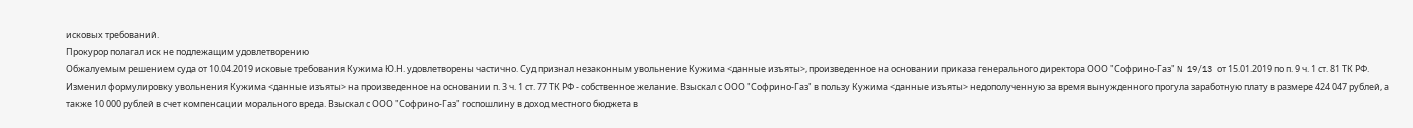исковых требований.
Прокурор полагал иск не подлежащим удовлетворению
Обжалуемым решением суда от 10.04.2019 исковые требования Кужима Ю.Н. удовлетворены частично. Суд признал незаконным увольнение Кужима <данные изъяты>, произведенное на основании приказа генерального директора ООО "Софрино-Газ" N 19/13 от 15.01.2019 по п. 9 ч. 1 ст. 81 ТК РФ. Изменил формулировку увольнения Кужима <данные изъяты> на произведенное на основании п. 3 ч. 1 ст. 77 ТК РФ - собственное желание. Взыскал с ООО "Софрино-Газ" в пользу Кужима <данные изъяты> недополученную за время вынужденного прогула заработную плату в размере 424 047 рублей, а также 10 000 рублей в счет компенсации морального вреда. Взыскал с ООО "Софрино-Газ" госпошлину в доход местного бюджета в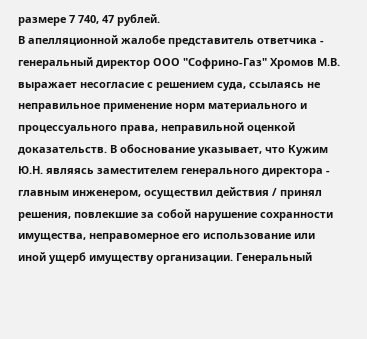размере 7 740, 47 рублей.
В апелляционной жалобе представитель ответчика - генеральный директор ООО "Софрино-Газ" Хромов М.В. выражает несогласие с решением суда, ссылаясь не неправильное применение норм материального и процессуального права, неправильной оценкой доказательств. В обоснование указывает, что Кужим Ю.Н. являясь заместителем генерального директора - главным инженером, осуществил действия / принял решения, повлекшие за собой нарушение сохранности имущества, неправомерное его использование или иной ущерб имуществу организации. Генеральный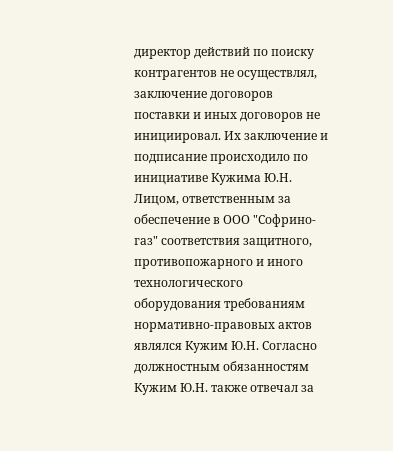директор действий по поиску контрагентов не осуществлял, заключение договоров поставки и иных договоров не инициировал. Их заключение и подписание происходило по инициативе Кужима Ю.Н. Лицом, ответственным за обеспечение в ООО "Софрино-газ" соответствия защитного, противопожарного и иного технологического оборудования требованиям нормативно-правовых актов являлся Кужим Ю.Н. Согласно должностным обязанностям Кужим Ю.Н. также отвечал за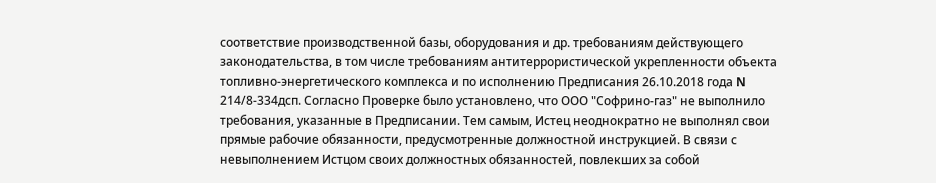соответствие производственной базы, оборудования и др. требованиям действующего законодательства, в том числе требованиям антитеррористической укрепленности объекта топливно-энергетического комплекса и по исполнению Предписания 26.10.2018 года N 214/8-334дсп. Согласно Проверке было установлено, что ООО "Софрино-газ" не выполнило требования, указанные в Предписании. Тем самым, Истец неоднократно не выполнял свои прямые рабочие обязанности, предусмотренные должностной инструкцией. В связи с невыполнением Истцом своих должностных обязанностей, повлекших за собой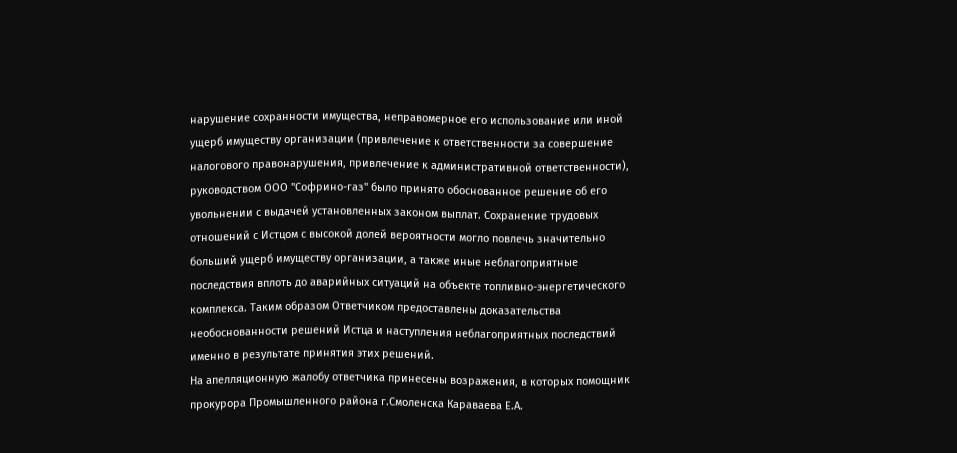нарушение сохранности имущества, неправомерное его использование или иной ущерб имуществу организации (привлечение к ответственности за совершение налогового правонарушения, привлечение к административной ответственности), руководством ООО "Софрино-газ" было принято обоснованное решение об его увольнении с выдачей установленных законом выплат. Сохранение трудовых отношений с Истцом с высокой долей вероятности могло повлечь значительно больший ущерб имуществу организации, а также иные неблагоприятные последствия вплоть до аварийных ситуаций на объекте топливно-энергетического комплекса. Таким образом Ответчиком предоставлены доказательства необоснованности решений Истца и наступления неблагоприятных последствий именно в результате принятия этих решений.
На апелляционную жалобу ответчика принесены возражения, в которых помощник прокурора Промышленного района г.Смоленска Караваева Е.А.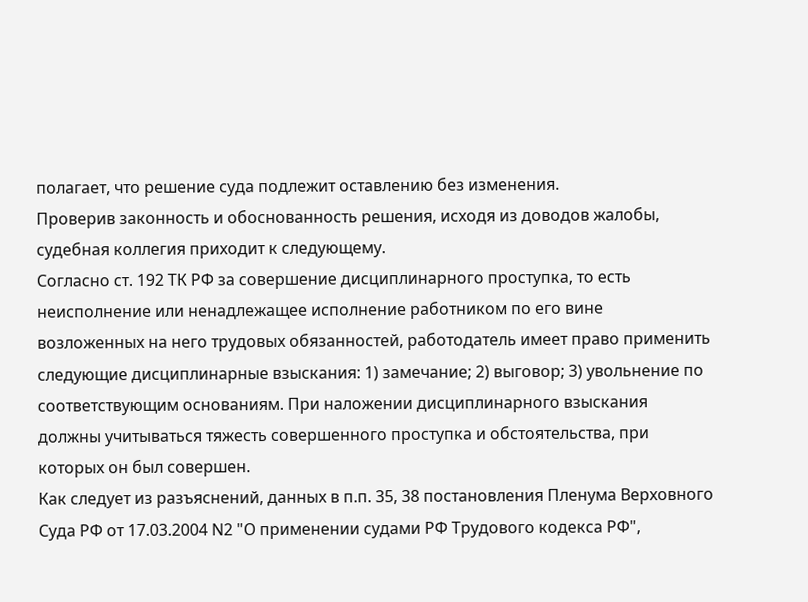полагает, что решение суда подлежит оставлению без изменения.
Проверив законность и обоснованность решения, исходя из доводов жалобы, судебная коллегия приходит к следующему.
Согласно ст. 192 ТК РФ за совершение дисциплинарного проступка, то есть неисполнение или ненадлежащее исполнение работником по его вине возложенных на него трудовых обязанностей, работодатель имеет право применить следующие дисциплинарные взыскания: 1) замечание; 2) выговор; 3) увольнение по соответствующим основаниям. При наложении дисциплинарного взыскания должны учитываться тяжесть совершенного проступка и обстоятельства, при которых он был совершен.
Как следует из разъяснений, данных в п.п. 35, 38 постановления Пленума Верховного Суда РФ от 17.03.2004 N2 "О применении судами РФ Трудового кодекса РФ",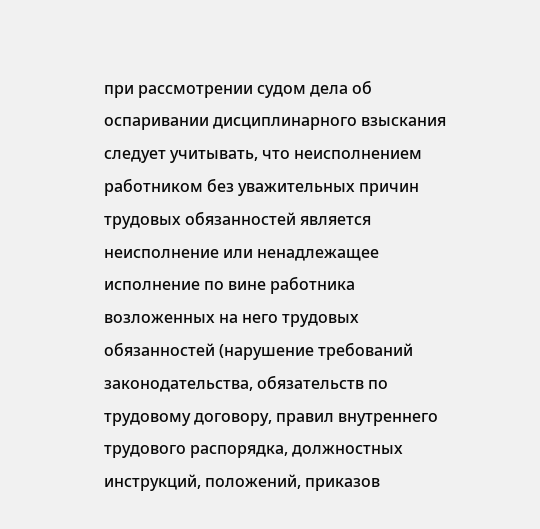при рассмотрении судом дела об оспаривании дисциплинарного взыскания следует учитывать, что неисполнением работником без уважительных причин трудовых обязанностей является неисполнение или ненадлежащее исполнение по вине работника возложенных на него трудовых обязанностей (нарушение требований законодательства, обязательств по трудовому договору, правил внутреннего трудового распорядка, должностных инструкций, положений, приказов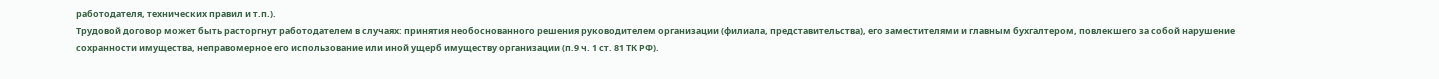работодателя, технических правил и т.п.).
Трудовой договор может быть расторгнут работодателем в случаях: принятия необоснованного решения руководителем организации (филиала, представительства), его заместителями и главным бухгалтером, повлекшего за собой нарушение сохранности имущества, неправомерное его использование или иной ущерб имуществу организации (п.9 ч. 1 ст. 81 ТК РФ).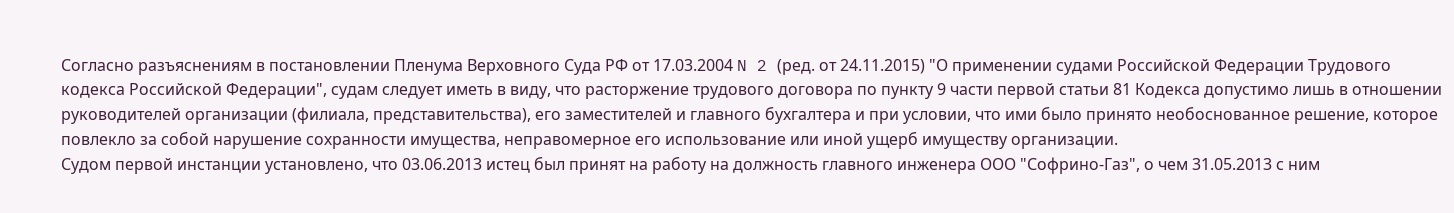Согласно разъяснениям в постановлении Пленума Верховного Суда РФ от 17.03.2004 N 2 (ред. от 24.11.2015) "О применении судами Российской Федерации Трудового кодекса Российской Федерации", судам следует иметь в виду, что расторжение трудового договора по пункту 9 части первой статьи 81 Кодекса допустимо лишь в отношении руководителей организации (филиала, представительства), его заместителей и главного бухгалтера и при условии, что ими было принято необоснованное решение, которое повлекло за собой нарушение сохранности имущества, неправомерное его использование или иной ущерб имуществу организации.
Судом первой инстанции установлено, что 03.06.2013 истец был принят на работу на должность главного инженера ООО "Софрино-Газ", о чем 31.05.2013 с ним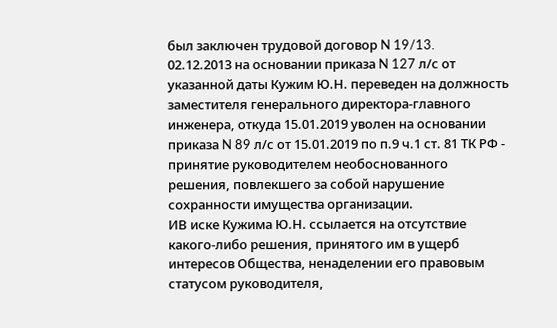был заключен трудовой договор N 19/13.
02.12.2013 на основании приказа N 127 л/с от указанной даты Кужим Ю.Н. переведен на должность заместителя генерального директора-главного инженера, откуда 15.01.2019 уволен на основании приказа N 89 л/с от 15.01.2019 по п.9 ч.1 ст. 81 ТК РФ - принятие руководителем необоснованного решения, повлекшего за собой нарушение сохранности имущества организации.
ИВ иске Кужима Ю.Н. ссылается на отсутствие какого-либо решения, принятого им в ущерб интересов Общества, ненаделении его правовым статусом руководителя,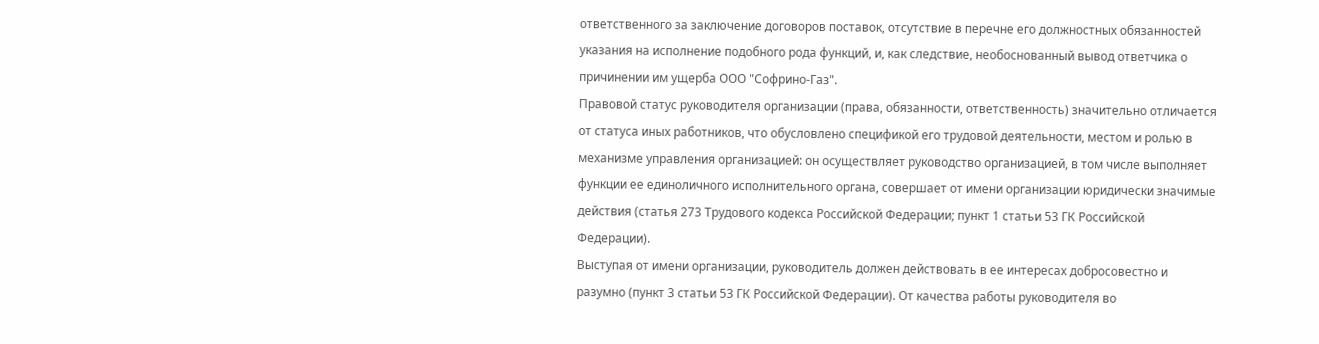ответственного за заключение договоров поставок, отсутствие в перечне его должностных обязанностей указания на исполнение подобного рода функций, и, как следствие, необоснованный вывод ответчика о причинении им ущерба ООО "Софрино-Газ".
Правовой статус руководителя организации (права, обязанности, ответственность) значительно отличается от статуса иных работников, что обусловлено спецификой его трудовой деятельности, местом и ролью в механизме управления организацией: он осуществляет руководство организацией, в том числе выполняет функции ее единоличного исполнительного органа, совершает от имени организации юридически значимые действия (статья 273 Трудового кодекса Российской Федерации; пункт 1 статьи 53 ГК Российской Федерации).
Выступая от имени организации, руководитель должен действовать в ее интересах добросовестно и разумно (пункт 3 статьи 53 ГК Российской Федерации). От качества работы руководителя во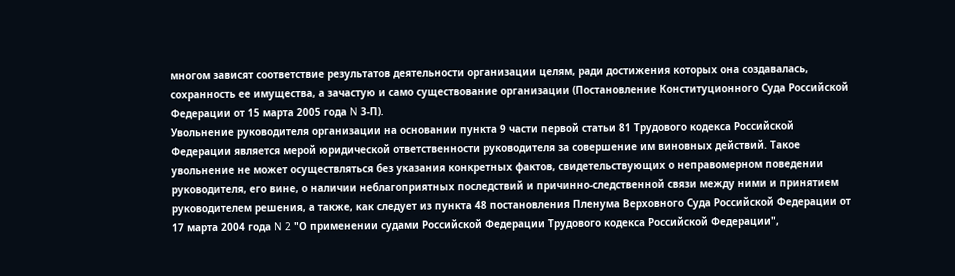многом зависят соответствие результатов деятельности организации целям, ради достижения которых она создавалась, сохранность ее имущества, а зачастую и само существование организации (Постановление Конституционного Суда Российской Федерации от 15 марта 2005 года N 3-П).
Увольнение руководителя организации на основании пункта 9 части первой статьи 81 Трудового кодекса Российской Федерации является мерой юридической ответственности руководителя за совершение им виновных действий. Такое увольнение не может осуществляться без указания конкретных фактов, свидетельствующих о неправомерном поведении руководителя, его вине, о наличии неблагоприятных последствий и причинно-следственной связи между ними и принятием руководителем решения, а также, как следует из пункта 48 постановления Пленума Верховного Суда Российской Федерации от 17 марта 2004 года N 2 "О применении судами Российской Федерации Трудового кодекса Российской Федерации",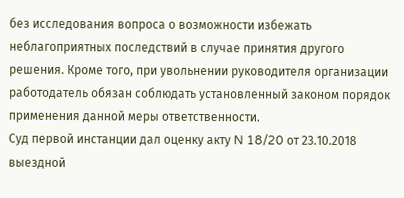без исследования вопроса о возможности избежать неблагоприятных последствий в случае принятия другого решения. Кроме того, при увольнении руководителя организации работодатель обязан соблюдать установленный законом порядок применения данной меры ответственности.
Суд первой инстанции дал оценку акту N 18/20 от 23.10.2018 выездной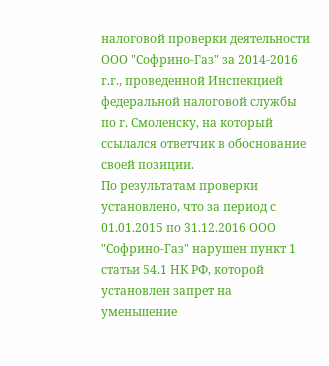налоговой проверки деятельности ООО "Софрино-Газ" за 2014-2016 г.г., проведенной Инспекцией федеральной налоговой службы по г. Смоленску, на который ссылался ответчик в обоснование своей позиции.
По результатам проверки установлено, что за период с 01.01.2015 по 31.12.2016 ООО "Софрино-Газ" нарушен пункт 1 статьи 54.1 НК РФ, которой установлен запрет на уменьшение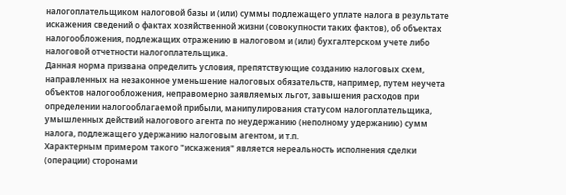налогоплательщиком налоговой базы и (или) суммы подлежащего уплате налога в результате искажения сведений о фактах хозяйственной жизни (совокупности таких фактов), об объектах налогообложения, подлежащих отражению в налоговом и (или) бухгалтерском учете либо налоговой отчетности налогоплательщика.
Данная норма призвана определить условия, препятствующие созданию налоговых схем, направленных на незаконное уменьшение налоговых обязательств, например, путем неучета объектов налогообложения, неправомерно заявляемых льгот, завышения расходов при определении налогооблагаемой прибыли, манипулирования статусом налогоплательщика, умышленных действий налогового агента по неудержанию (неполному удержанию) сумм налога, подлежащего удержанию налоговым агентом, и т.п.
Характерным примером такого "искажения" является нереальность исполнения сделки (операции) сторонами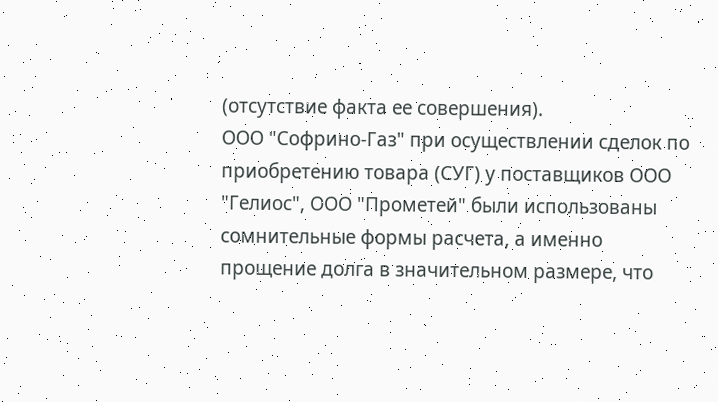(отсутствие факта ее совершения).
ООО "Софрино-Газ" при осуществлении сделок по приобретению товара (СУГ) у поставщиков ООО "Гелиос", ООО "Прометей" были использованы сомнительные формы расчета, а именно прощение долга в значительном размере, что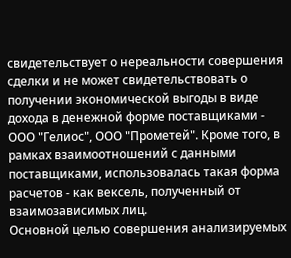свидетельствует о нереальности совершения сделки и не может свидетельствовать о получении экономической выгоды в виде дохода в денежной форме поставщиками - ООО "Гелиос", ООО "Прометей". Кроме того, в рамках взаимоотношений с данными поставщиками, использовалась такая форма расчетов - как вексель, полученный от взаимозависимых лиц.
Основной целью совершения анализируемых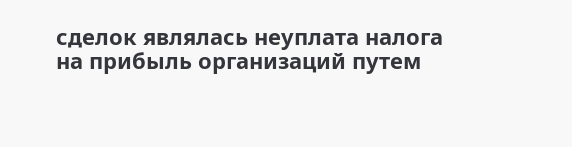сделок являлась неуплата налога на прибыль организаций путем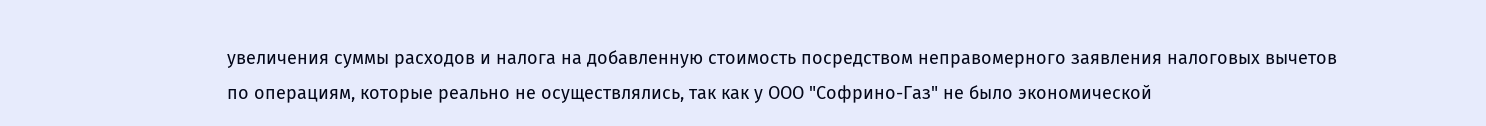увеличения суммы расходов и налога на добавленную стоимость посредством неправомерного заявления налоговых вычетов по операциям, которые реально не осуществлялись, так как у ООО "Софрино-Газ" не было экономической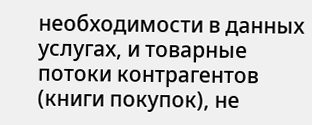необходимости в данных услугах, и товарные потоки контрагентов (книги покупок), не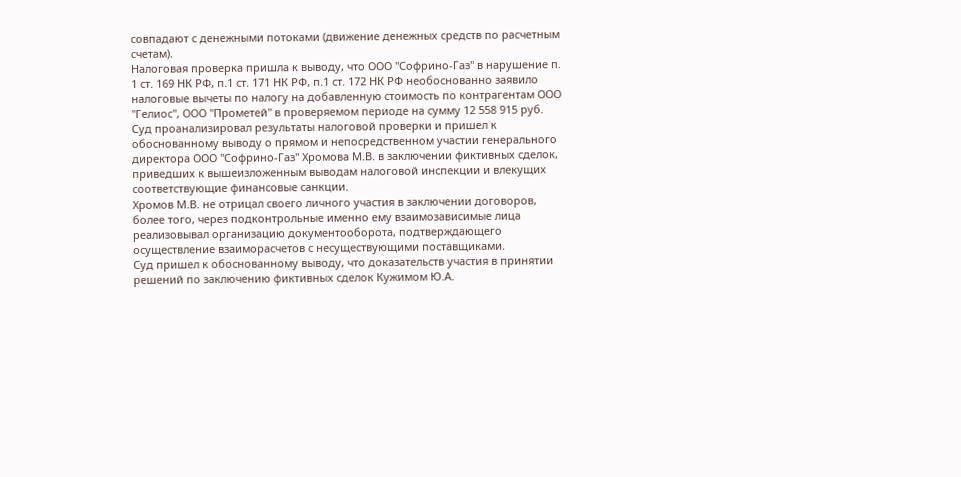совпадают с денежными потоками (движение денежных средств по расчетным счетам).
Налоговая проверка пришла к выводу, что ООО "Софрино-Газ" в нарушение п. 1 ст. 169 НК РФ, п.1 ст. 171 НК РФ, п.1 ст. 172 НК РФ необоснованно заявило налоговые вычеты по налогу на добавленную стоимость по контрагентам ООО "Гелиос", ООО "Прометей" в проверяемом периоде на сумму 12 558 915 руб.
Суд проанализировал результаты налоговой проверки и пришел к обоснованному выводу о прямом и непосредственном участии генерального директора ООО "Софрино-Газ" Хромова М.В. в заключении фиктивных сделок, приведших к вышеизложенным выводам налоговой инспекции и влекущих соответствующие финансовые санкции.
Хромов М.В. не отрицал своего личного участия в заключении договоров, более того, через подконтрольные именно ему взаимозависимые лица реализовывал организацию документооборота, подтверждающего осуществление взаиморасчетов с несуществующими поставщиками.
Суд пришел к обоснованному выводу, что доказательств участия в принятии решений по заключению фиктивных сделок Кужимом Ю.А.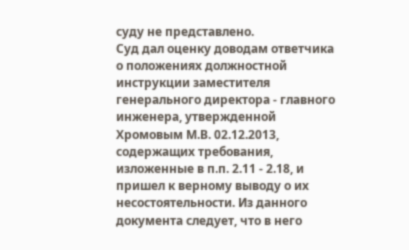суду не представлено.
Суд дал оценку доводам ответчика о положениях должностной инструкции заместителя генерального директора - главного инженера, утвержденной Хромовым М.В. 02.12.2013, содержащих требования, изложенные в п.п. 2.11 - 2.18, и пришел к верному выводу о их несостоятельности. Из данного документа следует, что в него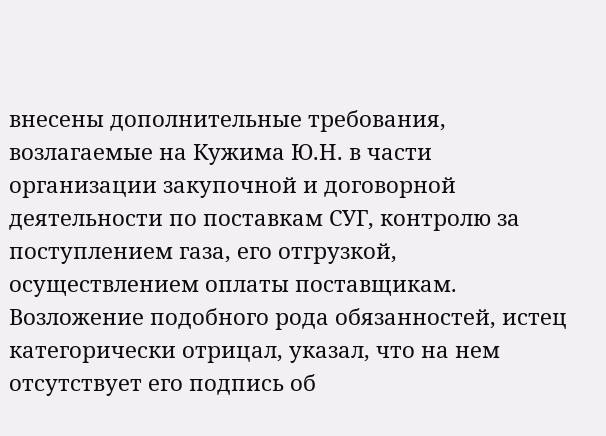внесены дополнительные требования, возлагаемые на Кужима Ю.Н. в части организации закупочной и договорной деятельности по поставкам СУГ, контролю за поступлением газа, его отгрузкой, осуществлением оплаты поставщикам. Возложение подобного рода обязанностей, истец категорически отрицал, указал, что на нем отсутствует его подпись об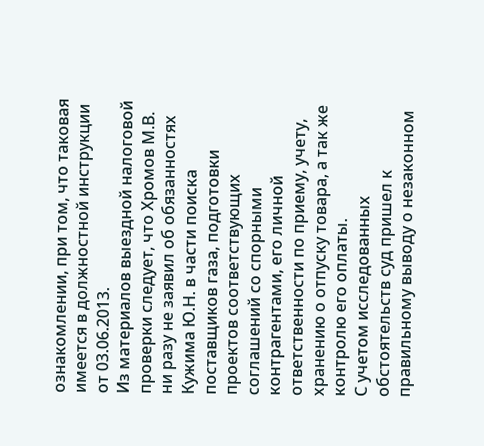ознакомлении, при том, что таковая имеется в должностной инструкции от 03.06.2013.
Из материалов выездной налоговой проверки следует, что Хромов М.В. ни разу не заявил об обязанностях Кужима Ю.Н. в части поиска поставщиков газа, подготовки проектов соответствующих соглашений со спорными контрагентами, его личной ответственности по приему, учету, хранению о отпуску товара, а так же контролю его оплаты.
С учетом исследованных обстоятельств суд пришел к правильному выводу о незаконном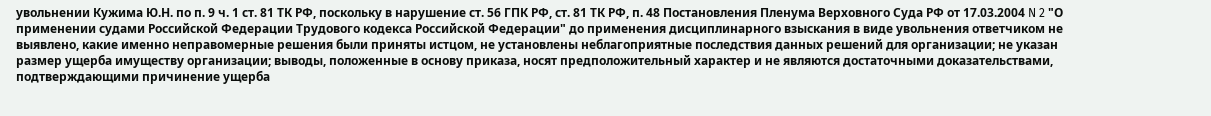увольнении Кужима Ю.Н. по п. 9 ч. 1 ст. 81 ТК РФ, поскольку в нарушение ст. 56 ГПК РФ, ст. 81 ТК РФ, п. 48 Постановления Пленума Верховного Суда РФ от 17.03.2004 N 2 "О применении судами Российской Федерации Трудового кодекса Российской Федерации" до применения дисциплинарного взыскания в виде увольнения ответчиком не выявлено, какие именно неправомерные решения были приняты истцом, не установлены неблагоприятные последствия данных решений для организации; не указан размер ущерба имуществу организации; выводы, положенные в основу приказа, носят предположительный характер и не являются достаточными доказательствами, подтверждающими причинение ущерба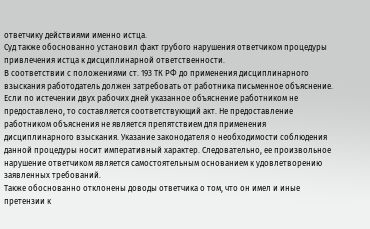ответчику действиями именно истца.
Суд также обоснованно установил факт грубого нарушения ответчиком процедуры привлечения истца к дисциплинарной ответственности.
В соответствии с положениями ст. 193 ТК РФ до применения дисциплинарного взыскания работодатель должен затребовать от работника письменное объяснение. Если по истечении двух рабочих дней указанное объяснение работником не предоставлено, то составляется соответствующий акт. Не предоставление работником объяснения не является препятствием для применения дисциплинарного взыскания. Указание законодателя о необходимости соблюдения данной процедуры носит императивный характер. Следовательно, ее произвольное нарушение ответчиком является самостоятельным основанием к удовлетворению заявленных требований.
Также обоснованно отклонены доводы ответчика о том, что он имел и иные претензии к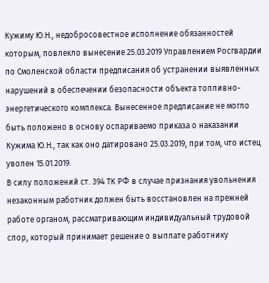Кужиму Ю.Н., недобросовестное исполнение обязанностей которым, повлекло вынесение 25.03.2019 Управлением Росгвардии по Смоленской области предписания об устранении выявленных нарушений в обеспечении безопасности объекта топливно-энергетического комплекса. Вынесенное предписание не могло быть положено в основу оспариваемо приказа о наказании Кужима Ю.Н., так как оно датировано 25.03.2019, при том, что истец уволен 15.01.2019.
В силу положений ст. 394 ТК РФ в случае признания увольнения незаконным работник должен быть восстановлен на прежней работе органом, рассматривающим индивидуальный трудовой спор, который принимает решение о выплате работнику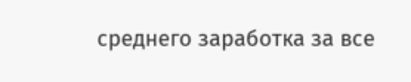среднего заработка за все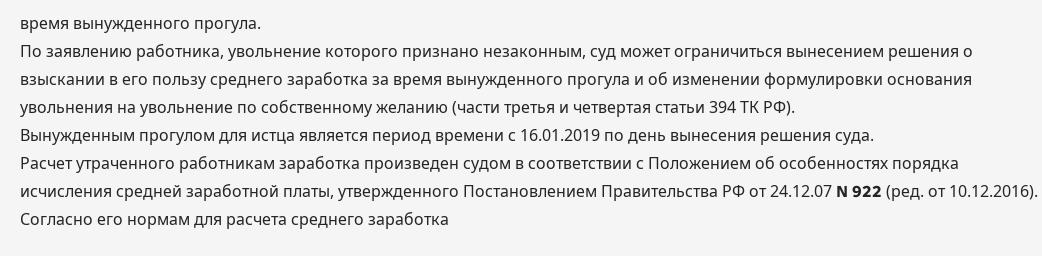время вынужденного прогула.
По заявлению работника, увольнение которого признано незаконным, суд может ограничиться вынесением решения о взыскании в его пользу среднего заработка за время вынужденного прогула и об изменении формулировки основания увольнения на увольнение по собственному желанию (части третья и четвертая статьи 394 ТК РФ).
Вынужденным прогулом для истца является период времени с 16.01.2019 по день вынесения решения суда.
Расчет утраченного работникам заработка произведен судом в соответствии с Положением об особенностях порядка исчисления средней заработной платы, утвержденного Постановлением Правительства РФ от 24.12.07 N 922 (ред. от 10.12.2016). Согласно его нормам для расчета среднего заработка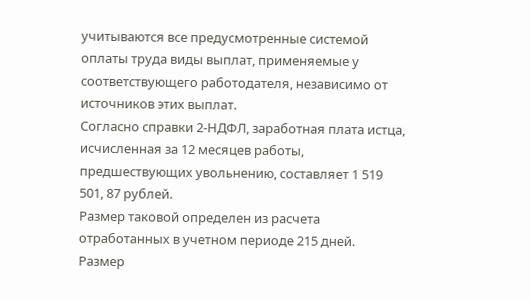учитываются все предусмотренные системой оплаты труда виды выплат, применяемые у соответствующего работодателя, независимо от источников этих выплат.
Согласно справки 2-НДФЛ, заработная плата истца, исчисленная за 12 месяцев работы, предшествующих увольнению, составляет 1 519 501, 87 рублей.
Размер таковой определен из расчета отработанных в учетном периоде 215 дней.
Размер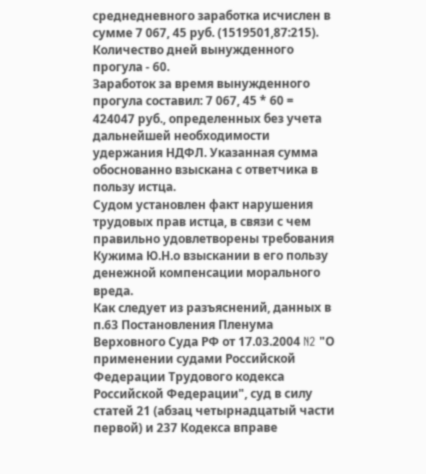среднедневного заработка исчислен в сумме 7 067, 45 руб. (1519501,87:215).
Количество дней вынужденного прогула - 60.
Заработок за время вынужденного прогула составил: 7 067, 45 * 60 = 424047 руб., определенных без учета дальнейшей необходимости удержания НДФЛ. Указанная сумма обоснованно взыскана с ответчика в пользу истца.
Судом установлен факт нарушения трудовых прав истца, в связи с чем правильно удовлетворены требования Кужима Ю.Н.о взыскании в его пользу денежной компенсации морального вреда.
Как следует из разъяснений, данных в п.63 Постановления Пленума Верховного Суда РФ от 17.03.2004 N2 "О применении судами Российской Федерации Трудового кодекса Российской Федерации", суд в силу статей 21 (абзац четырнадцатый части первой) и 237 Кодекса вправе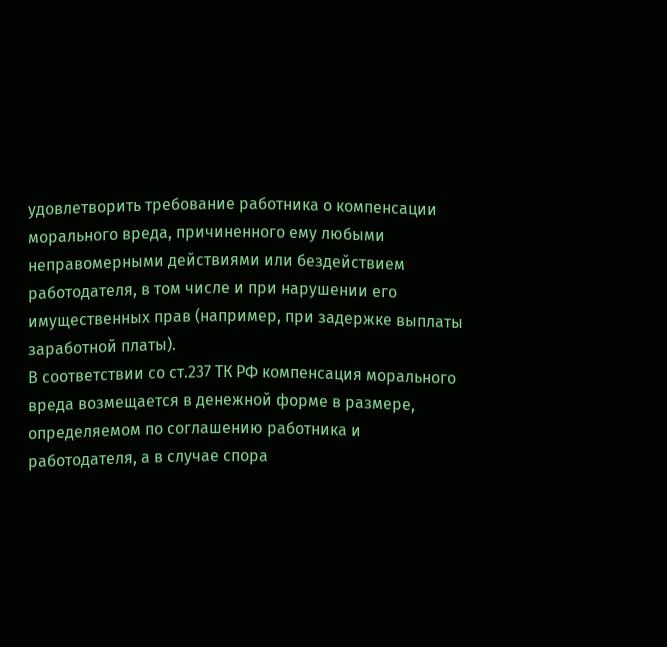удовлетворить требование работника о компенсации морального вреда, причиненного ему любыми неправомерными действиями или бездействием работодателя, в том числе и при нарушении его имущественных прав (например, при задержке выплаты заработной платы).
В соответствии со ст.237 ТК РФ компенсация морального вреда возмещается в денежной форме в размере, определяемом по соглашению работника и работодателя, а в случае спора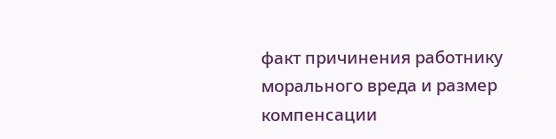факт причинения работнику морального вреда и размер компенсации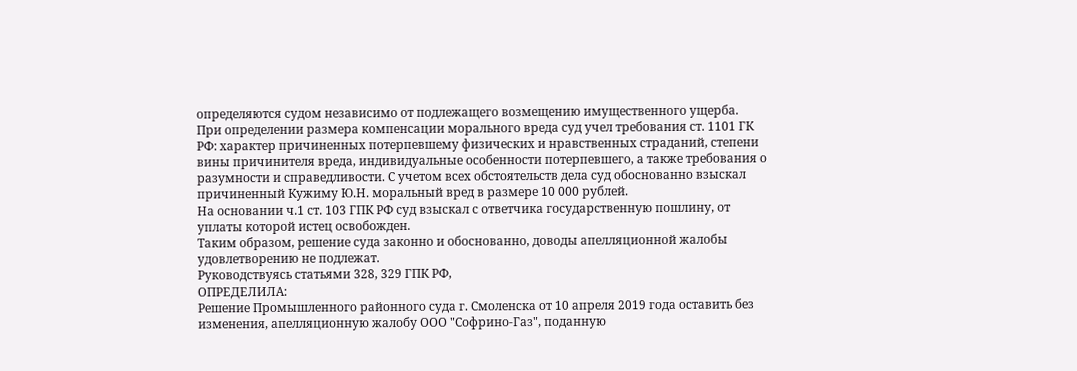определяются судом независимо от подлежащего возмещению имущественного ущерба.
При определении размера компенсации морального вреда суд учел требования ст. 1101 ГК РФ: характер причиненных потерпевшему физических и нравственных страданий, степени вины причинителя вреда, индивидуальные особенности потерпевшего, а также требования о разумности и справедливости. С учетом всех обстоятельств дела суд обоснованно взыскал причиненный Кужиму Ю.Н. моральный вред в размере 10 000 рублей.
На основании ч.1 ст. 103 ГПК РФ суд взыскал с ответчика государственную пошлину, от уплаты которой истец освобожден.
Таким образом, решение суда законно и обоснованно, доводы апелляционной жалобы удовлетворению не подлежат.
Руководствуясь статьями 328, 329 ГПК РФ,
ОПРЕДЕЛИЛА:
Решение Промышленного районного суда г. Смоленска от 10 апреля 2019 года оставить без изменения, апелляционную жалобу ООО "Софрино-Газ", поданную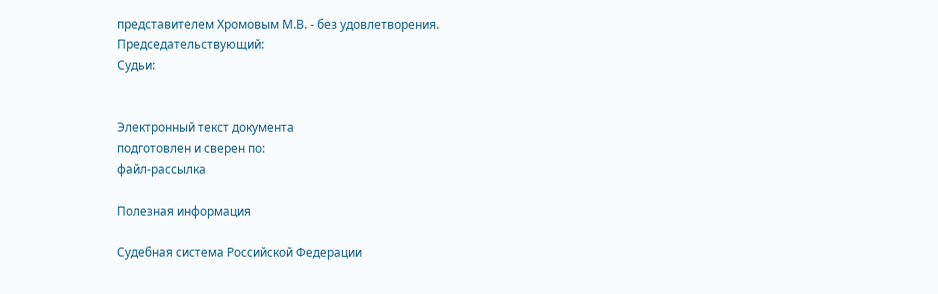представителем Хромовым М.В. - без удовлетворения.
Председательствующий:
Судьи:


Электронный текст документа
подготовлен и сверен по:
файл-рассылка

Полезная информация

Судебная система Российской Федерации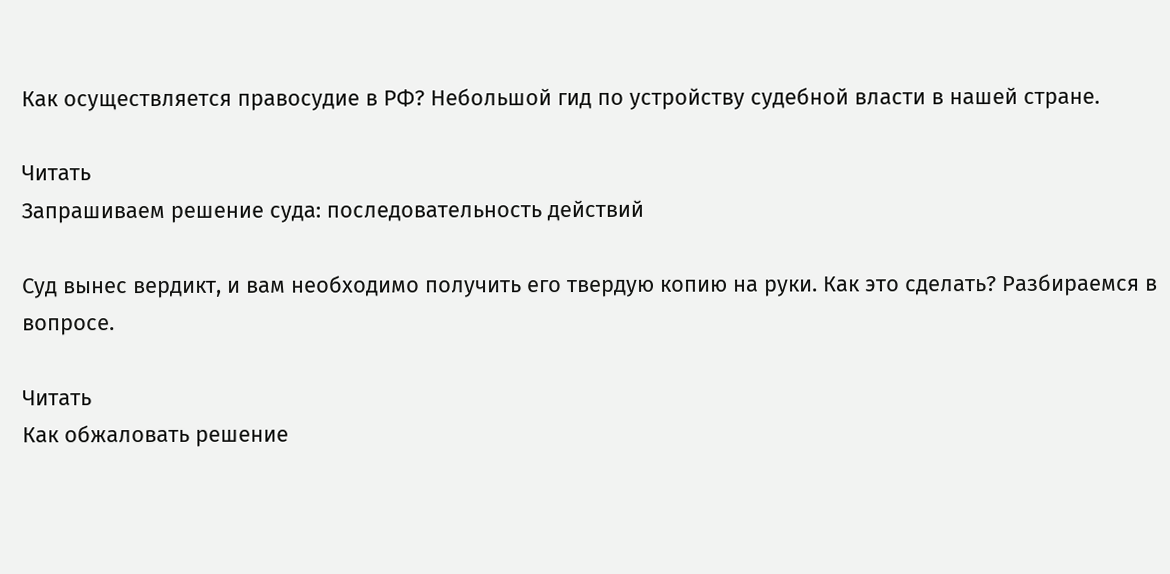Как осуществляется правосудие в РФ? Небольшой гид по устройству судебной власти в нашей стране.

Читать
Запрашиваем решение суда: последовательность действий

Суд вынес вердикт, и вам необходимо получить его твердую копию на руки. Как это сделать? Разбираемся в вопросе.

Читать
Как обжаловать решение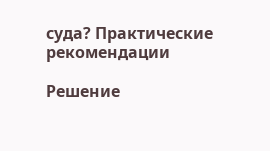суда? Практические рекомендации

Решение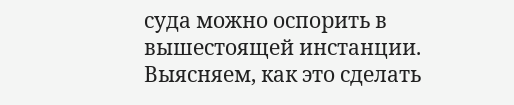суда можно оспорить в вышестоящей инстанции. Выясняем, как это сделать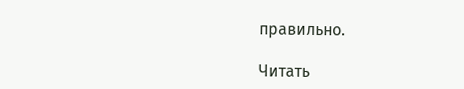правильно.

Читать